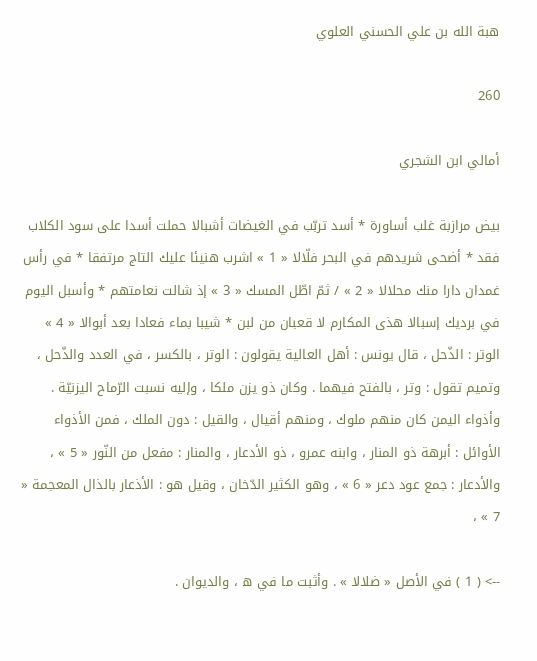هبة الله بن علي الحسني العلوي

260

أمالي ابن الشجري

بيض مرازبة غلب أساورة * أسد تربّب في الغيضات أشبالا حملت أسدا على سود الكلاب فقد * أضحى شريدهم في البحر فلّالا « 1 » اشرب هنيئا عليك التاج مرتفقا * في رأس غمدان دارا منك محلالا « 2 » / ثمّ اطّل المسك « 3 » إذ شالت نعامتهم * وأسبل اليوم في برديك إسبالا هذى المكارم لا قعبان من لبن * شيبا بماء فعادا بعد أبوالا « 4 » الوتر : الذّحل ، قال يونس : أهل العالية يقولون : الوتر ، بالكسر ، في العدد والذّحل ، وتميم تقول : وتر ، بالفتح فيهما . وكان ذو يزن ملكا ، وإليه نسبت الرّماح اليزنيّة . وأذواء اليمن كان منهم ملوك ، ومنهم أقيال ، والقيل : دون الملك ، فمن الأذواء الأوائل : أبرهة ذو المنار ، وابنه عمرو ، ذو الأدعار ، والمنار : مفعل من النّور « 5 » ، والأدعار : جمع عود دعر « 6 » ، وهو الكثير الدّخان ، وقيل هو : الأذعار بالذال المعجمة « 7 » ،

--> ( 1 ) في الأصل « ضلالا » . وأثبت ما في ه ، والديوان .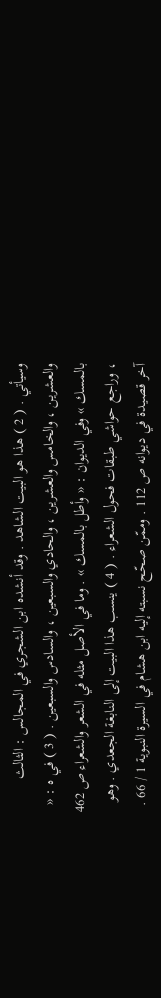وسيأتي . ( 2 ) هذا هو البيت الشاهد . وقد أنشده ابن الشجري في المجالس : الثالث والعشرين ، والخامس والعشرين ، والحادي والسبعين ، والسادس والسبعين . ( 3 ) في ه : « بالمسك » وفي الديوان : « وأطل بالمسك » . وما في الأصل مثله في الشعر والشعراء ص 462 ، وراجع حواشي طبقات فحول الشعراء . ( 4 ) ينسب هذا البيت إلى النابغة الجعدي . وهو آخر قصيدة في ديوانه ص 112 . وممّن صحّح نسبته إليه ابن هشام في السيرة النبوية 1 / 66 .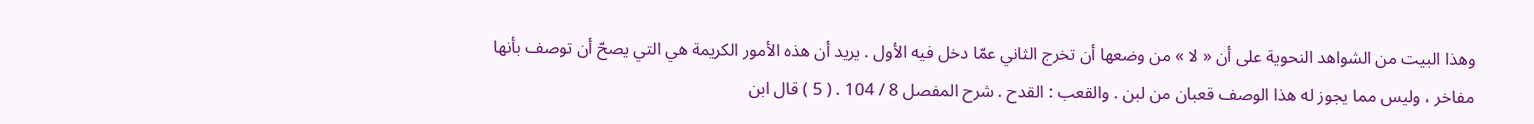وهذا البيت من الشواهد النحوية على أن « لا » من وضعها أن تخرج الثاني عمّا دخل فيه الأول . يريد أن هذه الأمور الكريمة هي التي يصحّ أن توصف بأنها مفاخر ، وليس مما يجوز له هذا الوصف قعبان من لبن . والقعب : القدح . شرح المفصل 8 / 104 . ( 5 ) قال ابن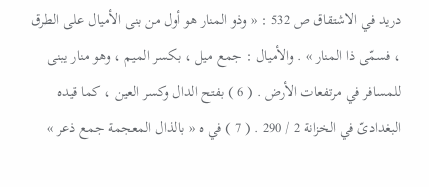دريد في الاشتقاق ص 532 : « وذو المنار هو أول من بنى الأميال على الطرق ، فسمّى ذا المنار » . والأميال : جمع ميل ، بكسر الميم ، وهو منار يبنى للمسافر في مرتفعات الأرض . ( 6 ) بفتح الدال وكسر العين ، كما قيده البغدادىّ في الخزانة 2 / 290 . ( 7 ) في ه « بالذال المعجمة جمع ذعر »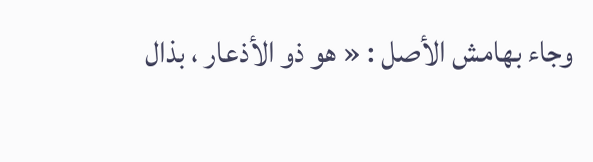وجاء بهامش الأصل : « هو ذو الأذعار ، بذال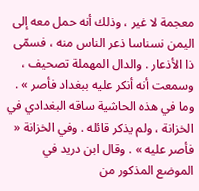معجمة لا غير ، وذلك أنه حمل معه إلى اليمن نسناسا ذعر الناس منه ، فسمّى ذا الأذعار . والدال المهملة تصحيف ، وسمعت أنه أنكر عليه ببغداد فأصر » . وما في هذه الحاشية ساقه البغدادي في الخزانة ، ولم يذكر قائله . وفي الخزانة « فأصر عليه » . وقال ابن دريد في الموضع المذكور من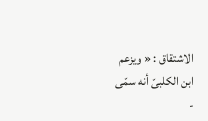الاشتقاق : « ويزعم ابن الكلبىّ أنه سمّى -